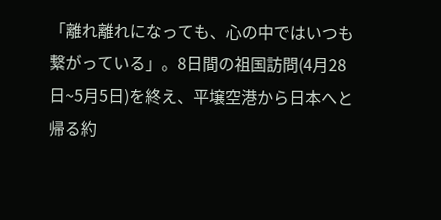「離れ離れになっても、心の中ではいつも繋がっている」。8日間の祖国訪問(4月28日~5月5日)を終え、平壌空港から日本へと帰る約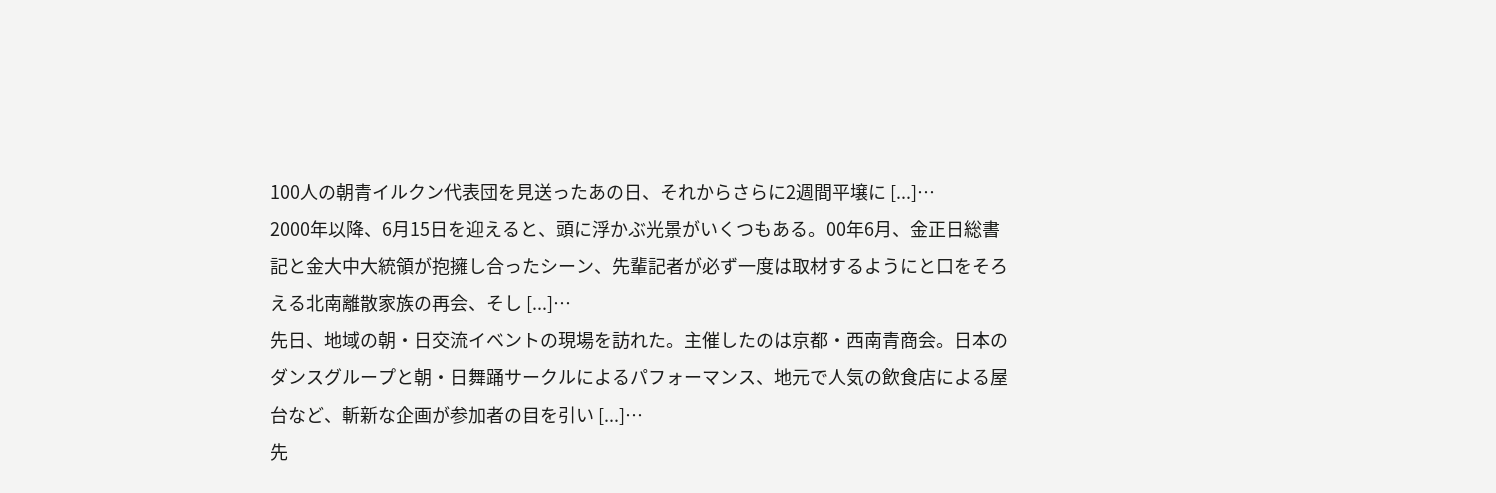100人の朝青イルクン代表団を見送ったあの日、それからさらに2週間平壌に [...]…
2000年以降、6月15日を迎えると、頭に浮かぶ光景がいくつもある。00年6月、金正日総書記と金大中大統領が抱擁し合ったシーン、先輩記者が必ず一度は取材するようにと口をそろえる北南離散家族の再会、そし [...]…
先日、地域の朝・日交流イベントの現場を訪れた。主催したのは京都・西南青商会。日本のダンスグループと朝・日舞踊サークルによるパフォーマンス、地元で人気の飲食店による屋台など、斬新な企画が参加者の目を引い [...]…
先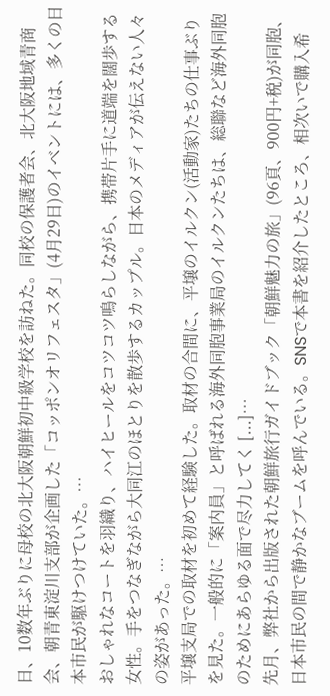日、10数年ぶりに母校の北大阪朝鮮初中級学校を訪ねた。同校の保護者会、北大阪地域青商会、朝青東淀川支部が企画した「コッポンオリフェスタ」(4月29日)のイベントには、多くの日本市民が駆けつけていた。…
おしゃれなコートを羽織り、ハイヒールをコツコツ鳴らしながら、携帯片手に道端を闊歩する女性。手をつなぎながら大同江のほとりを散歩するカップル。日本のメディアが伝えない人々の姿があった。…
平壌支局での取材を初めて経験した。取材の合間に、平壌のイルクン(活動家)たちの仕事ぶりを見た。一般的に「案内員」と呼ばれる海外同胞事業局のイルクンたちは、総聯など海外同胞のためにあらゆる面で尽力してく [...]…
先月、弊社から出版された朝鮮旅行ガイドブック「朝鮮魅力の旅」(96頁、900円+税)が同胞、日本市民の間で静かなブームを呼んでいる。SNSで本書を紹介したところ、相次いで購入希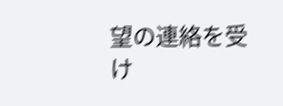望の連絡を受け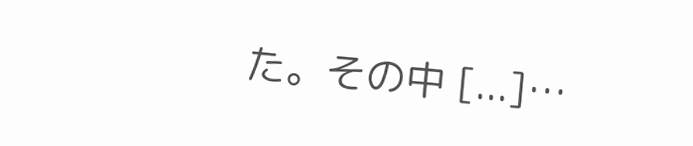た。その中 [...]…